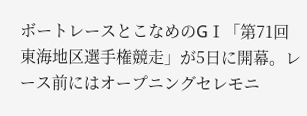ボートレースとこなめのGⅠ「第71回東海地区選手権競走」が5日に開幕。レース前にはオープニングセレモニ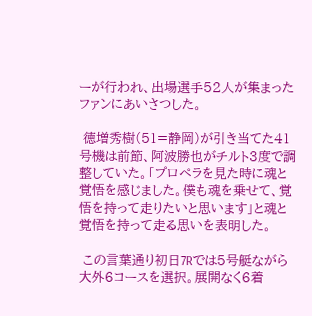ーが行われ、出場選手52人が集まったファンにあいさつした。

 徳増秀樹(51=静岡)が引き当てた41号機は前節、阿波勝也がチルト3度で調整していた。「プロペラを見た時に魂と覚悟を感じました。僕も魂を乗せて、覚悟を持って走りたいと思います」と魂と覚悟を持って走る思いを表明した。

 この言葉通り初日7Rでは5号艇ながら大外6コースを選択。展開なく6着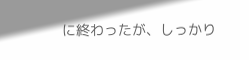に終わったが、しっかり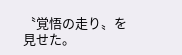〝覚悟の走り〟を見せた。